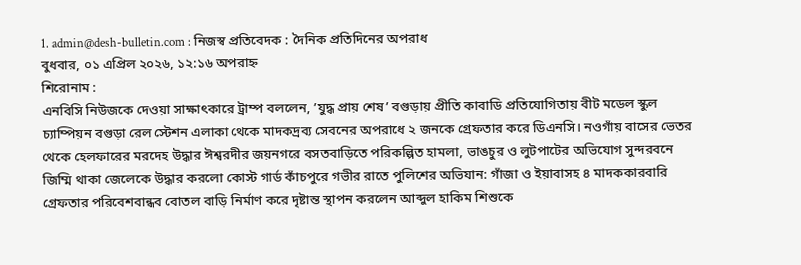1. admin@desh-bulletin.com : নিজস্ব প্রতিবেদক : দৈনিক প্রতিদিনের অপরাধ
বুধবার, ০১ এপ্রিল ২০২৬, ১২:১৬ অপরাহ্ন
শিরোনাম :
এনবিসি নিউজকে দেওয়া সাক্ষাৎকারে ট্রাম্প বললেন, ’যুদ্ধ প্রায় শেষ’ বগুড়ায় প্রীতি কাবাডি প্রতিযোগিতায় বীট মডেল স্কুল চ্যাম্পিয়ন বগুড়া রেল স্টেশন এলাকা থেকে মাদকদ্রব্য সেবনের অপরাধে ২ জনকে গ্রেফতার করে ডিএনসি। নওগাঁয় বাসের ভেতর থেকে হেলফারের মরদেহ উদ্ধার ঈশ্বরদীর জয়নগরে বসতবাড়িতে পরিকল্পিত হামলা, ভাঙচুর ও লুটপাটের অভিযোগ সুন্দরবনে জিম্মি থাকা জেলেকে উদ্ধার করলো কোস্ট গার্ড কাঁচপুরে গভীর রাতে পুলিশের অভিযান: গাঁজা ও ইয়াবাসহ ৪ মাদককারবারি গ্রেফতার পরিবেশবান্ধব বোতল বাড়ি নির্মাণ করে দৃষ্টান্ত স্থাপন করলেন আব্দুল হাকিম শিশুকে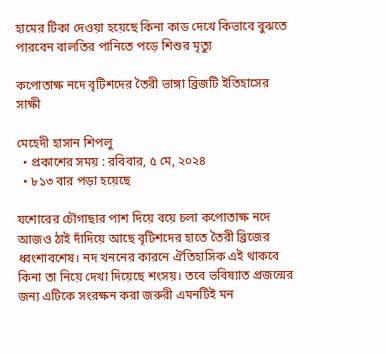হামের টিকা দেওয়া হয়েছে কিনা কাড দেখে কিভাবে বুঝতে পারবেন বালতির পানিতে পড়ে শিশুর মৃত্যু

কপোতাক্ষ নদে বৃটিশদের তৈরী ভাঙ্গা ব্রিজটি ইতিহাসের সাক্ষী

মেহেদী হাসান শিপলু
  • প্রকাশের সময় : রবিবার, ৫ মে, ২০২৪
  • ৮১৩ বার পড়া হয়েছে

যশোরের চৌগাছার পাশ দিয়ে বয়ে চলা কপোতাক্ষ নদে আজও ঠাই দাঁদিয়ে আছে বৃটিশদের হাতে তৈরী ব্রিজের ধ্বংশাবশেষ। নদ খননের কারনে ঐতিহাসিক এই থাকবে কিনা তা নিয়ে দেখা দিয়েছে শংসয়। তবে ভবিষ্যাত প্রজন্মের জন্য এটিকে সংরক্ষন করা জরুরী এমনটিই মন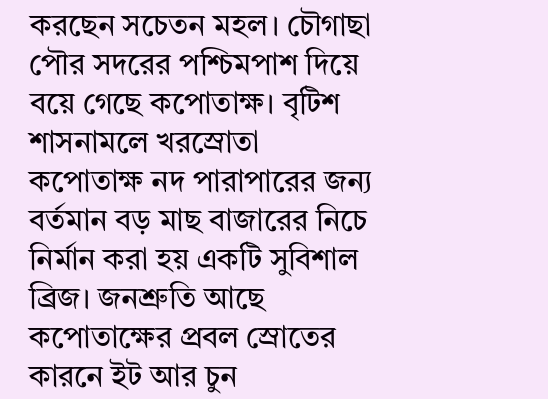করছেন সচেতন মহল। চৌগাছা পৌর সদরের পশ্চিমপাশ দিয়ে বয়ে গেছে কপোতাক্ষ। বৃটিশ শাসনামলে খরস্রোতা কপোতাক্ষ নদ পারাপারের জন্য বর্তমান বড় মাছ বাজারের নিচে নির্মান করা হয় একটি সুবিশাল ব্রিজ। জনশ্রুতি আছে কপোতাক্ষের প্রবল স্রোতের কারনে ইট আর চুন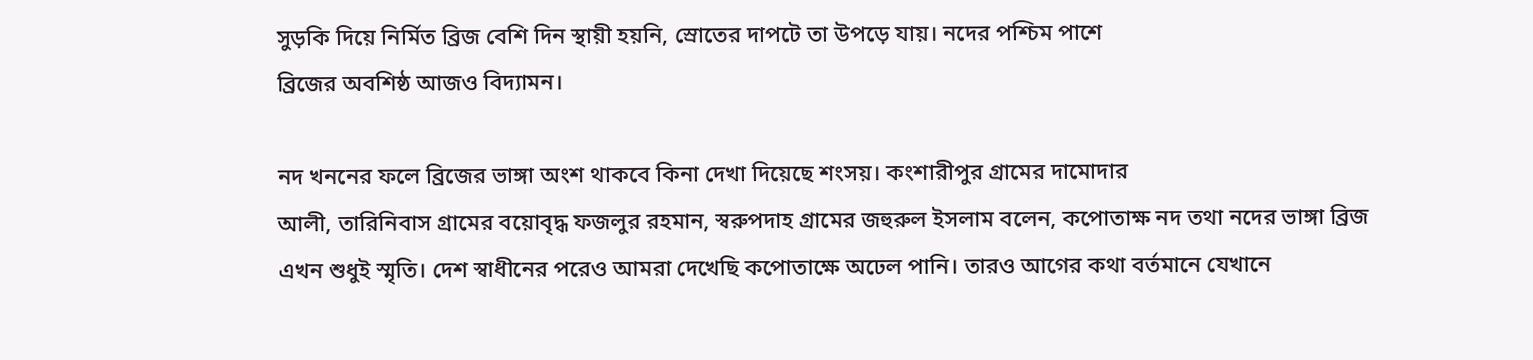সুড়কি দিয়ে নির্মিত ব্রিজ বেশি দিন স্থায়ী হয়নি, স্রোতের দাপটে তা উপড়ে যায়। নদের পশ্চিম পাশে
ব্রিজের অবশিষ্ঠ আজও বিদ্যামন।

নদ খননের ফলে ব্রিজের ভাঙ্গা অংশ থাকবে কিনা দেখা দিয়েছে শংসয়। কংশারীপুর গ্রামের দামোদার
আলী, তারিনিবাস গ্রামের বয়োবৃদ্ধ ফজলুর রহমান, স্বরুপদাহ গ্রামের জহুরুল ইসলাম বলেন, কপোতাক্ষ নদ তথা নদের ভাঙ্গা ব্রিজ
এখন শুধুই স্মৃতি। দেশ স্বাধীনের পরেও আমরা দেখেছি কপোতাক্ষে অঢেল পানি। তারও আগের কথা বর্তমানে যেখানে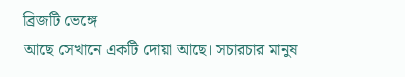ব্রিজটি ভেঙ্গে
আছে সেখানে একটি দোয়া আছে। সচারচার মানুষ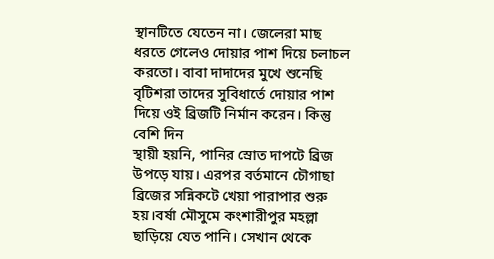স্থানটিতে যেতেন না। জেলেরা মাছ ধরতে গেলেও দোয়ার পাশ দিয়ে চলাচল
করতো। বাবা দাদাদের মুখে শুনেছি বৃটিশরা তাদের সুবিধার্তে দোয়ার পাশ দিয়ে ওই ব্রিজটি নির্মান করেন। কিন্তু বেশি দিন
স্থায়ী হয়নি, পানির স্রোত দাপটে ব্রিজ উপড়ে যায়। এরপর বর্তমানে চৌগাছা ব্রিজের সন্নিকটে খেয়া পারাপার শুরু হয়।বর্ষা মৌসুমে কংশারীপুর মহল্লা ছাড়িয়ে যেত পানি। সেখান থেকে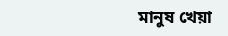মানুষ খেয়া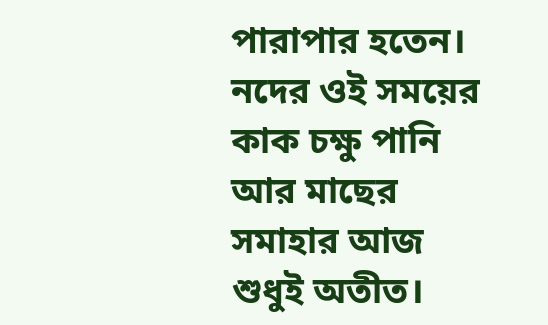পারাপার হতেন। নদের ওই সময়ের কাক চক্ষু পানি আর মাছের সমাহার আজ শুধুই অতীত।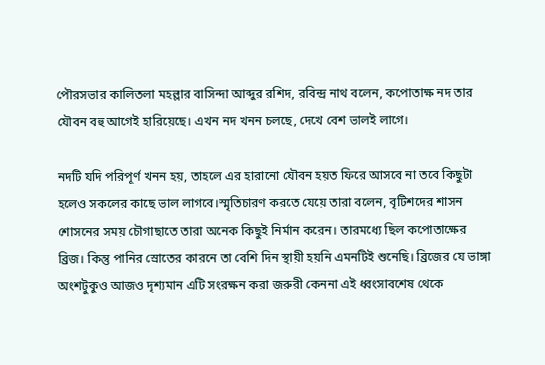পৌরসভার কালিতলা মহল্লার বাসিন্দা আব্দুর রশিদ, রবিন্দ্র নাথ বলেন, কপোতাক্ষ নদ তার যৌবন বহু আগেই হারিয়েছে। এখন নদ খনন চলছে, দেখে বেশ ভালই লাগে।

নদটি যদি পরিপূর্ণ খনন হয়, তাহলে এর হারানো যৌবন হয়ত ফিরে আসবে না তবে কিছুটা হলেও সকলের কাছে ভাল লাগবে।স্মৃতিচারণ করতে যেয়ে তারা বলেন, বৃটিশদের শাসন শোসনের সময় চৌগাছাতে তারা অনেক কিছুই নির্মান করেন। তারমধ্যে ছিল কপোতাক্ষের ব্রিজ। কিন্তু পানির স্রোতের কারনে তা বেশি দিন স্থায়ী হয়নি এমনটিই শুনেছি। ব্রিজের যে ভাঙ্গা অংশটুকুও আজও দৃশ্যমান এটি সংরক্ষন করা জরুরী কেননা এই ধ্বংসাবশেষ থেকে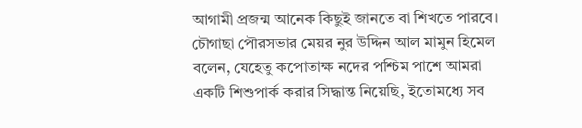আগামী প্রজন্ম আনেক কিছুই জানতে বা শিখতে পারবে। চৌগাছা পৌরসভার মেয়র নুর উদ্দিন আল মামুন হিমেল বলেন, যেহেতু কপোতাক্ষ নদের পশ্চিম পাশে আমরা একটি শিশুপার্ক করার সিদ্ধান্ত নিয়েছি, ইতোমধ্যে সব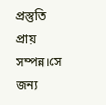প্রস্তুতি প্রায় সম্পন্ন।সে জন্য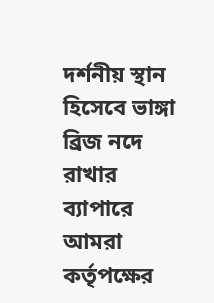দর্শনীয় স্থান হিসেবে ভাঙ্গা ব্রিজ নদে রাখার ব্যাপারে আমরা কর্তৃপক্ষের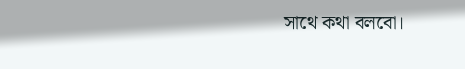সাথে কথা বলবো।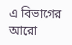এ বিভাগের আরো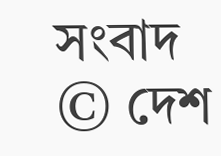সংবাদ
© দেশ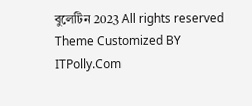বুলেটিন 2023 All rights reserved
Theme Customized BY ITPolly.Com